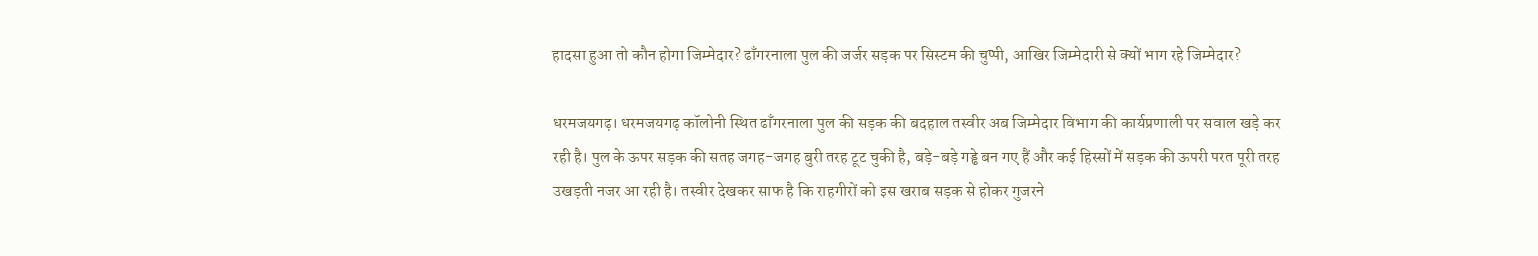हादसा हुआ तो कौन होगा जिम्मेदार? ढाँगरनाला पुल की जर्जर सड़क पर सिस्टम की चुप्पी, आखिर जिम्मेदारी से क्यों भाग रहे जिम्मेदार?

धरमजयगढ़। धरमजयगढ़ कॉलोनी स्थित ढाँगरनाला पुल की सड़क की बदहाल तस्वीर अब जिम्मेदार विभाग की कार्यप्रणाली पर सवाल खड़े कर रही है। पुल के ऊपर सड़क की सतह जगह-जगह बुरी तरह टूट चुकी है, बड़े-बड़े गड्ढे बन गए हैं और कई हिस्सों में सड़क की ऊपरी परत पूरी तरह उखड़ती नजर आ रही है। तस्वीर देखकर साफ है कि राहगीरों को इस खराब सड़क से होकर गुजरने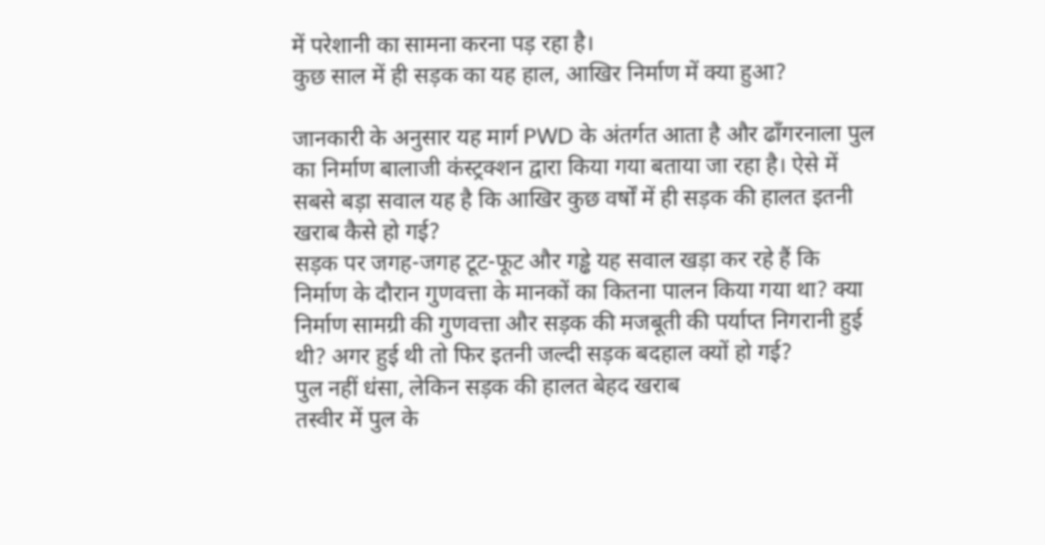में परेशानी का सामना करना पड़ रहा है।
कुछ साल में ही सड़क का यह हाल, आखिर निर्माण में क्या हुआ?

जानकारी के अनुसार यह मार्ग PWD के अंतर्गत आता है और ढाँगरनाला पुल का निर्माण बालाजी कंस्ट्रक्शन द्वारा किया गया बताया जा रहा है। ऐसे में सबसे बड़ा सवाल यह है कि आखिर कुछ वर्षों में ही सड़क की हालत इतनी खराब कैसे हो गई?
सड़क पर जगह-जगह टूट-फूट और गड्ढे यह सवाल खड़ा कर रहे हैं कि निर्माण के दौरान गुणवत्ता के मानकों का कितना पालन किया गया था? क्या निर्माण सामग्री की गुणवत्ता और सड़क की मजबूती की पर्याप्त निगरानी हुई थी? अगर हुई थी तो फिर इतनी जल्दी सड़क बदहाल क्यों हो गई?
पुल नहीं धंसा, लेकिन सड़क की हालत बेहद खराब
तस्वीर में पुल के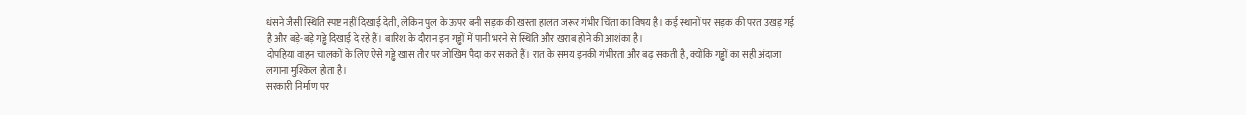धंसने जैसी स्थिति स्पष्ट नहीं दिखाई देती, लेकिन पुल के ऊपर बनी सड़क की खस्ता हालत जरूर गंभीर चिंता का विषय है। कई स्थानों पर सड़क की परत उखड़ गई है और बड़े-बड़े गड्ढे दिखाई दे रहे हैं। बारिश के दौरान इन गड्ढों में पानी भरने से स्थिति और खराब होने की आशंका है।
दोपहिया वाहन चालकों के लिए ऐसे गड्ढे खास तौर पर जोखिम पैदा कर सकते हैं। रात के समय इनकी गंभीरता और बढ़ सकती है, क्योंकि गड्ढों का सही अंदाजा लगाना मुश्किल होता है।
सरकारी निर्माण पर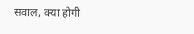सवाल, क्या होगी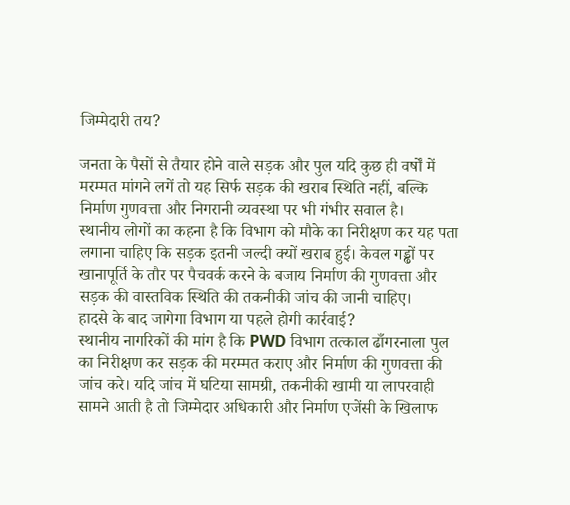जिम्मेदारी तय?

जनता के पैसों से तैयार होने वाले सड़क और पुल यदि कुछ ही वर्षों में मरम्मत मांगने लगें तो यह सिर्फ सड़क की खराब स्थिति नहीं, बल्कि निर्माण गुणवत्ता और निगरानी व्यवस्था पर भी गंभीर सवाल है।
स्थानीय लोगों का कहना है कि विभाग को मौके का निरीक्षण कर यह पता लगाना चाहिए कि सड़क इतनी जल्दी क्यों खराब हुई। केवल गड्ढों पर खानापूर्ति के तौर पर पैचवर्क करने के बजाय निर्माण की गुणवत्ता और सड़क की वास्तविक स्थिति की तकनीकी जांच की जानी चाहिए।
हादसे के बाद जागेगा विभाग या पहले होगी कार्रवाई?
स्थानीय नागरिकों की मांग है कि PWD विभाग तत्काल ढाँगरनाला पुल का निरीक्षण कर सड़क की मरम्मत कराए और निर्माण की गुणवत्ता की जांच करे। यदि जांच में घटिया सामग्री, तकनीकी खामी या लापरवाही सामने आती है तो जिम्मेदार अधिकारी और निर्माण एजेंसी के खिलाफ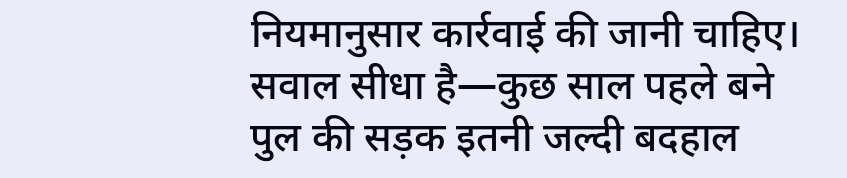नियमानुसार कार्रवाई की जानी चाहिए।
सवाल सीधा है—कुछ साल पहले बने पुल की सड़क इतनी जल्दी बदहाल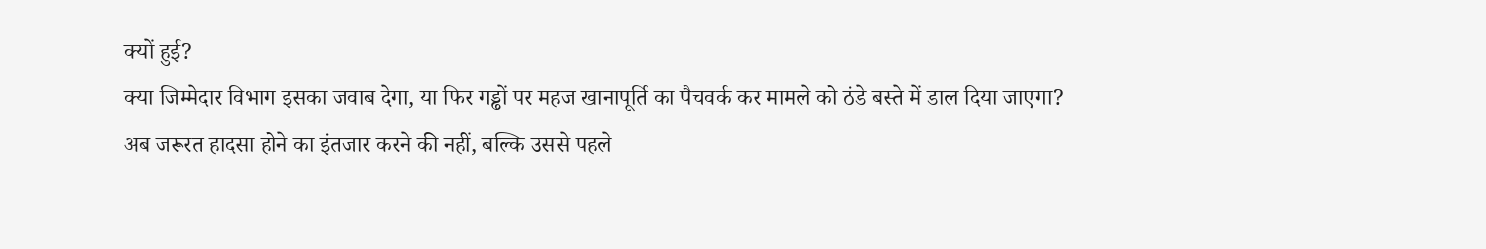क्यों हुई?
क्या जिम्मेदार विभाग इसका जवाब देगा, या फिर गड्ढों पर महज खानापूर्ति का पैचवर्क कर मामले को ठंडे बस्ते में डाल दिया जाएगा?
अब जरूरत हादसा होने का इंतजार करने की नहीं, बल्कि उससे पहले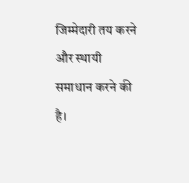जिम्मेदारी तय करने और स्थायी समाधान करने की है।